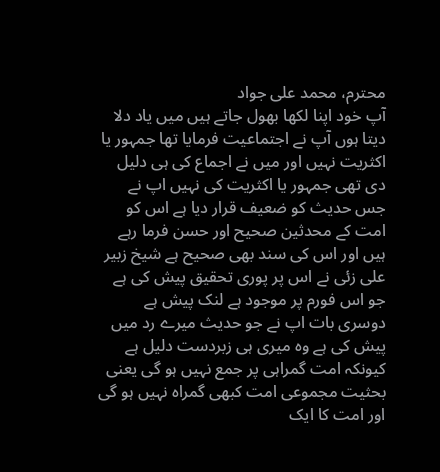محترم، محمد علی جواد
آپ خود اپنا لکھا بھول جاتے ہیں میں یاد دلا دیتا ہوں آپ نے اجتماعیت فرمایا تھا جمہور یا اکثریت نہیں اور میں نے اجماع کی ہی دلیل دی تھی جمہور یا اکثریت کی نہیں اپ نے جس حدیث کو ضعیف قرار دیا ہے اس کو امت کے محدثین صحیح اور حسن فرما رہے ہیں اور اس کی سند بھی صحیح ہے شیخ زبیر علی زئی نے اس پر پوری تحقیق پیش کی ہے جو اس فورم پر موجود ہے لنک پیش ہے
دوسری بات اپ نے جو حدیث میرے رد میں پیش کی ہے وہ میری ہی زبردست دلیل ہے کیونکہ امت گمراہی پر جمع نہیں ہو گی یعنی بحثیت مجموعی امت کبھی گمراہ نہیں ہو گی اور امت کا ایک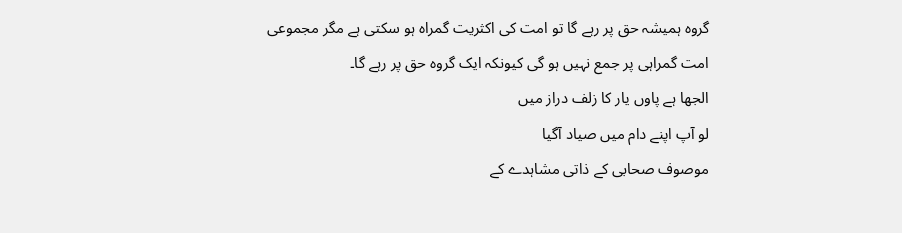گروہ ہمیشہ حق پر رہے گا تو امت کی اکثریت گمراہ ہو سکتی ہے مگر مجموعی امت گمراہی پر جمع نہیں ہو گی کیونکہ ایک گروہ حق پر رہے گا۔
الجھا ہے پاوں یار کا زلف دراز میں
لو آپ اپنے دام میں صیاد آگیا
موصوف صحابی کے ذاتی مشاہدے کے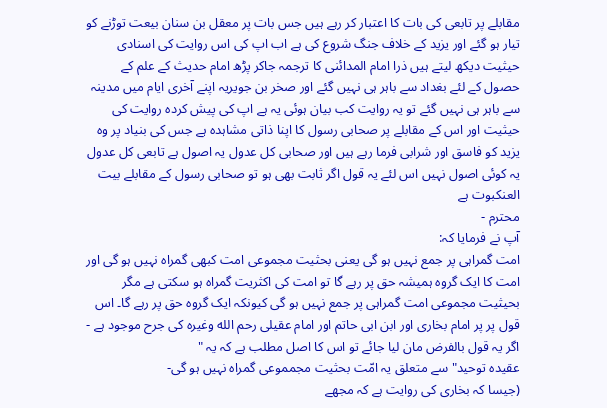مقابلے پر تابعی کی بات کا اعتبار کر رہے ہیں جس بات پر معقل بن سنان بیعت توڑنے کو تیار ہو گئے اور یزید کے خلاف جنگ شروع کی ہے اب اپ کی اس روایت کی اسنادی حیثیت دیکھ لیتے ہیں ذرا امام المدائنی کا ترجمہ جاکر پڑھ امام حدیث کے علم کے حصول کے لئے بغداد سے باہر ہی نہیں گئے اور صخر بن جویریہ اپنے آخری ایام میں مدینہ سے باہر ہی نہیں گئے تو یہ روایت کب بیان ہوئی یہ ہے اپ کی پیش کردہ روایت کی حیثیت اور اس کے مقابلے پر صحابی رسول کا اپنا ذاتی مشاہدہ ہے جس کی بنیاد پر وہ یزید کو فاسق اور شرابی فرما رہے ہیں اور صحابی کل عدول یہ اصول ہے تابعی کل عدول یہ کوئی اصول نہیں اس لئے یہ قول اگر ثابت بھی ہو تو صحابی رسول کے مقابلے بیت العنکبوت ہے
محترم -
آپ نے فرمایا کہ:
امت گمراہی پر جمع نہیں ہو گی یعنی بحثیت مجموعی امت کبھی گمراہ نہیں ہو گی اور امت کا ایک گروہ ہمیشہ حق پر رہے گا تو امت کی اکثریت گمراہ ہو سکتی ہے مگر بحیثیت مجموعی امت گمراہی پر جمع نہیں ہو گی کیونکہ ایک گروہ حق پر رہے گا۔ اس قول پر پر امام بخاری اور ابن ابی حاتم اور امام عقیلی رحم الله وغیرہ کی جرح موجود ہے -
اگر یہ قول بالفرض مان لیا جائے تو اس کا اصل مطلب ہے کہ یہ "
عقیدہ توحید" سے متعلق یہ امّت بحثیت مجمموعی گمراہ نہیں ہو گی-
(جیسا کہ بخاری کی روایت ہے کہ مجھے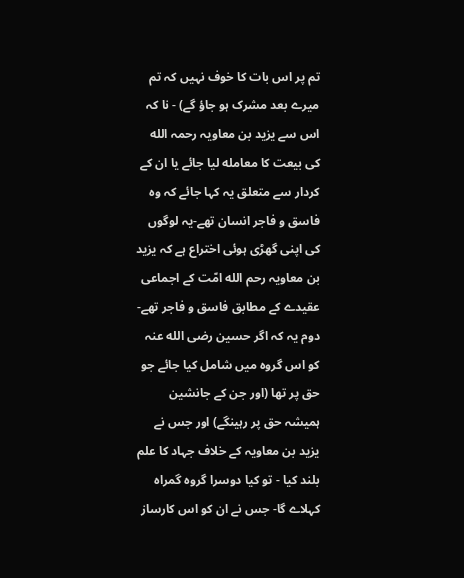تم پر اس بات کا خوف نہیں کہ تم میرے بعد مشرک ہو جاؤ گے) - نا کہ اس سے یزید بن معاویہ رحمہ الله کی بیعت کا معامله لیا جائے یا ان کے کردار سے متعلق یہ کہا جائے کہ وہ فاسق و فاجر انسان تھے-یہ لوگوں کی اپنی گھڑی ہوئی اختراع ہے کہ یزید بن معاویہ رحم الله امّت کے اجماعی عقیدے کے مطابق فاسق و فاجر تھے- دوم یہ کہ اگر حسین رضی الله عنہ کو اس گروہ میں شامل کیا جائے جو حق پر تھا (اور جن کے جانشین ہمیشہ حق پر رہینگے) اور جس نے یزید بن معاویہ کے خلاف جہاد کا علم بلند کیا - تو کیا دوسرا گروہ گمراہ کہلاے گا- جس نے ان کو اس کارساز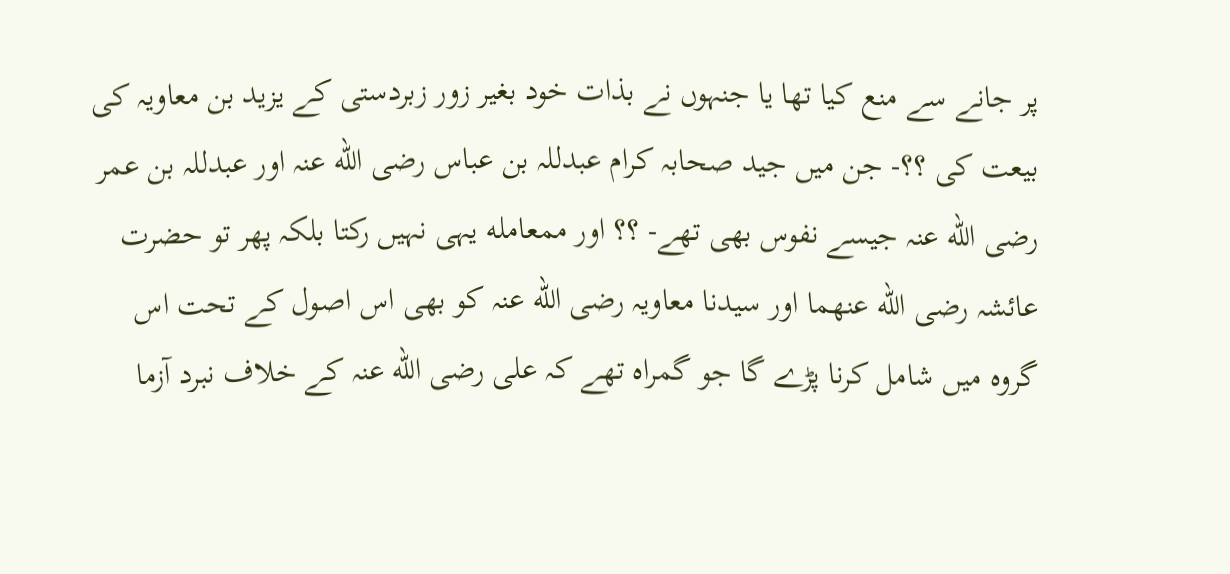پر جانے سے منع کیا تھا یا جنہوں نے بذات خود بغیر زور زبردستی کے یزید بن معاویہ کی بیعت کی ؟؟- جن میں جید صحابہ کرام عبدللہ بن عباس رضی الله عنہ اور عبدللہ بن عمر رضی الله عنہ جیسے نفوس بھی تھے- ؟؟ اور ممعامله یہی نہیں رکتا بلکہ پھر تو حضرت عائشہ رضی الله عنھما اور سیدنا معاویہ رضی الله عنہ کو بھی اس اصول کے تحت اس گروہ میں شامل کرنا پڑے گا جو گمراہ تھے کہ علی رضی الله عنہ کے خلاف نبرد آزما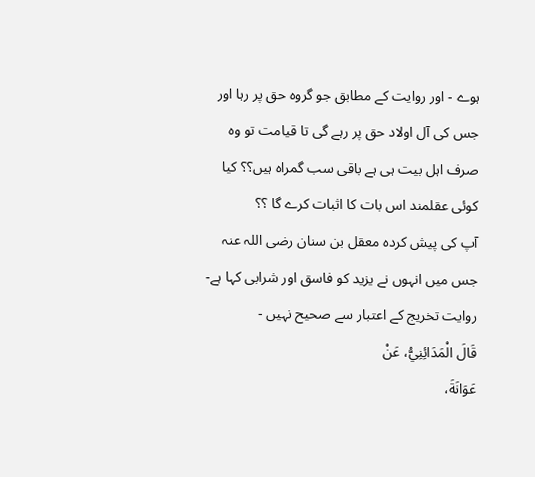ہوے - اور روایت کے مطابق جو گروہ حق پر رہا اور جس کی آل اولاد حق پر رہے گی تا قیامت تو وہ صرف اہل بیت ہی ہے باقی سب گمراہ ہیں؟؟ کیا کوئی عقلمند اس بات کا اثبات کرے گا ؟؟
آپ کی پیش کردہ معقل بن سنان رضی اللہ عنہ جس میں انہوں نے یزید کو فاسق اور شرابی کہا ہے-
روایت تخریج کے اعتبار سے صحیح نہیں -
قَالَ الْمَدَائِنِيُّ، عَنْ
عَوَانَةَ،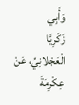وَأَبِي
زَكَرِيَّا الْعَجْلانِيِّ، عَنْ عِكْرِمَةَ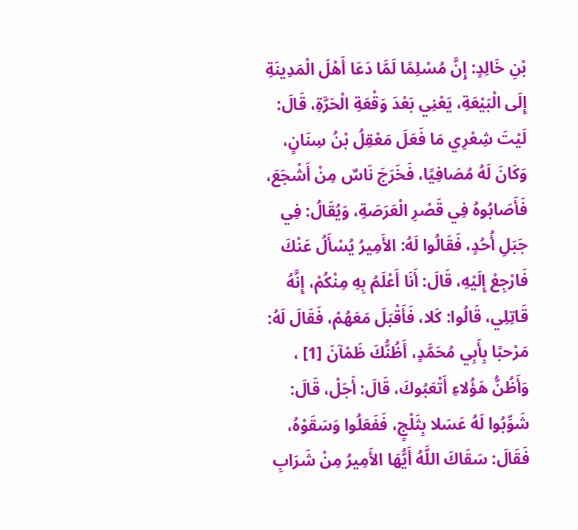بْنِ خَالِدٍ: إِنَّ مُسْلِمًا لَمَّا دَعَا أَهْلَ الْمَدِينَةِ إِلَى الْبَيْعَةِ، يَعْنِي بَعْدَ وَقْعَةِ الْحَرَّةِ، قَالَ: لَيْتَ شِعْرِي مَا فَعَلَ مَعْقِلُ بْنُ سِنَانٍ، وَكَانَ لَهُ مُصَافِيًا، فَخَرَجَ نَاسٌ مِنْ أَشْجَعَ، فَأَصَابُوهُ فِي قَصْرِ الْعَرَصَةِ، وَيُقَالُ: فِي جَبَلِ أُحُدٍ، فَقَالُوا لَهُ: الأَمِيرُ يُسْأَلُ عَنْكَ فَارْجِعْ إِلَيْهِ، قَالَ: أَنَا أَعْلَمُ بِهِ مِنْكُمْ، إِنَّهُ قَاتِلِي، قَالُوا: كَلا، فَأَقْبَلَ مَعَهُمْ، فَقَالَ لَهُ: مَرْحبًا بِأَبِي مُحَمَّدٍ، أَظُنُّكَ ظَمْآنَ [1] ، وَأَظُنُّ هَؤُلاءِ أَتْعَبُوكَ، قَالَ: أَجَلْ، قَالَ: شَوِّبُوا لَهُ عَسَلا بِثَلْجٍ، فَفَعَلُوا وَسَقَوْهُ، فَقَالَ: سَقَاكَ اللَّهُ أَيُّهَا الأَمِيرُ مِنْ شَرَابِ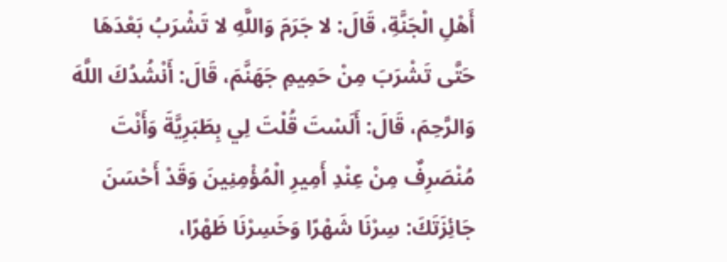أَهْلِ الْجَنَّةِ، قَالَ: لا جَرَمَ وَاللَّهِ لا تَشْرَبُ بَعْدَهَا حَتَّى تَشْرَبَ مِنْ حَمِيمِ جَهَنَّمَ، قَالَ: أَنْشُدُكَ اللَّهَ وَالرَّحِمَ، قَالَ: أَلَسْتَ قُلْتَ لِي بِطَبَرِيَّةَ وَأَنْتَ مُنْصَرِفٌ مِنْ عِنْدِ أَمِيرِ الْمُؤْمِنِينَ وَقَدْ أَحْسَنَ جَائِزَتَكَ: سِرْنَا شَهْرًا وَخَسِرْنَا ظَهْرًا،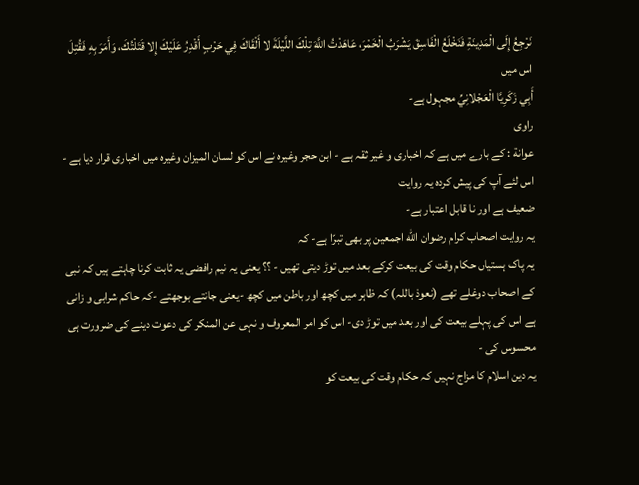نَرْجِعُ إِلَى الْمَدِينَةِ فَنَخْلَعُ الْفَاسِقَ يَشْرَبُ الْخَمْرَ، عَاهَدْتُ اللَّهَ تِلْكَ اللَّيْلَةَ لا أَلْقَاكَ فِي حَرْبٍ أَقْدِرُ عَلَيْكَ إِلا قَتَلْتُكَ، وَأَمَرَ بِهِ فَقُتِلَ
اس میں
أَبِي زَكَرِيَّا الْعَجْلانِيِّ مجہول ہے-
راوی
عوانة : کے بارے میں ہے کہ اخباری و غیر ثقہ ہے - ابن حجر وغیرہ نے اس کو لسان المیزان وغیرہ میں اخباری قرار دیا ہے -
اس لئے آپ کی پیش کردہ یہ روایت
ضعیف ہے اور نا قابل اعتبار ہے-
یہ روایت اصحاب کرام رضوان الله اجمعین پر بھی تبرّا ہے- کہ
یہ پاک ہستیاں حکام وقت کی بیعت کرکے بعد میں توڑ دیتی تھیں - ؟؟ یعنی یہ نیم رافضی یہ ثابت کرنا چاہتے ہیں کہ نبی کے اصحاب دوغلے تھے (نعوذ باللہ) کہ ظاہر میں کچھ اور باطن میں کچھ -یعنی جانتے بوجھتے -کہ حاکم شرابی و زانی ہے اس کی پہلے بیعت کی اور بعد میں توڑ دی- اس کو امر المعروف و نہی عن المنکر کی دعوت دینے کی ضرورت ہی محسوس کی -
یہ دین اسلام کا مزاج نہیں کہ حکام وقت کی بیعت کو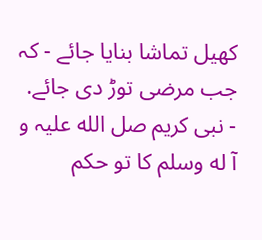کھیل تماشا بنایا جائے - کہ جب مرضی توڑ دی جائے. - نبی کریم صل الله علیہ و آ له وسلم کا تو حکم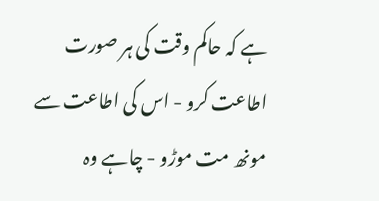ہے کہ حاکم وقت کی ہر صورت اطاعت کرو - اس کی اطاعت سے مونھ مت موڑو - چاہے وہ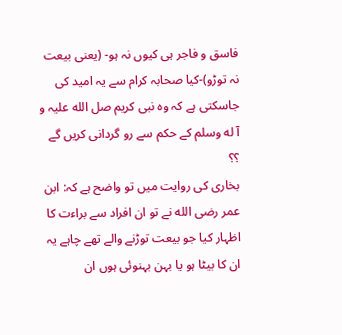فاسق و فاجر ہی کیوں نہ ہو- (یعنی بیعت نہ توڑو)-کیا صحابہ کرام سے یہ امید کی جاسکتی ہے کہ وہ نبی کریم صل الله علیہ و آ له وسلم کے حکم سے رو گردانی کریں گے ؟؟
بخاری کی روایت میں تو واضح ہے کہ: ابن عمر رضی الله نے تو ان افراد سے براءت کا اظہار کیا جو بیعت توڑنے والے تھے چاہے یہ ان کا بیٹا ہو یا بہن بہنوئی ہوں ان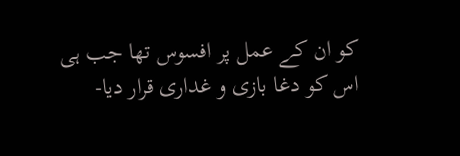کو ان کے عمل پر افسوس تھا جب ہی اس کو دغا بازی و غداری قرار دیا-